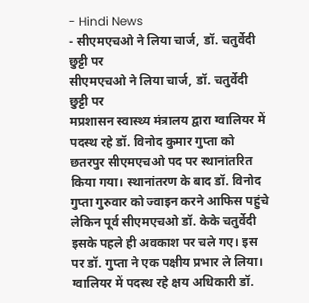- Hindi News
- सीएमएचओ ने लिया चार्ज, डॉ. चतुर्वेदी छुट्टी पर
सीएमएचओ ने लिया चार्ज, डॉ. चतुर्वेदी छुट्टी पर
मप्रशासन स्वास्थ्य मंत्रालय द्वारा ग्वालियर में पदस्थ रहे डॉ. विनोद कुमार गुप्ता को छतरपुर सीएमएचओ पद पर स्थानांतरित किया गया। स्थानांतरण के बाद डॉ. विनोद गुप्ता गुरुवार को ज्वाइन करने आफिस पहुंचे लेकिन पूर्व सीएमएचओ डॉ. केके चतुर्वेदी इसके पहले ही अवकाश पर चले गए। इस पर डॉ. गुप्ता ने एक पक्षीय प्रभार ले लिया।
ग्वालियर में पदस्थ रहे क्षय अधिकारी डॉ.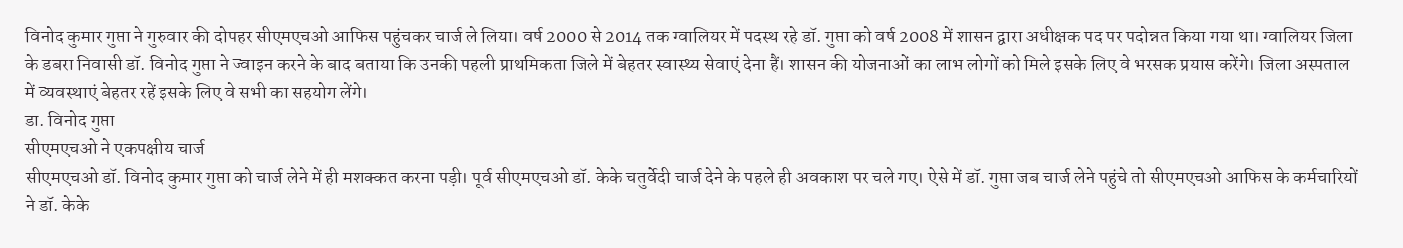विनोद कुमार गुप्ता ने गुरुवार की दोपहर सीएमएचओ आफिस पहुंचकर चार्ज ले लिया। वर्ष 2000 से 2014 तक ग्वालियर में पदस्थ रहे डॉ. गुप्ता को वर्ष 2008 में शासन द्वारा अधीक्षक पद पर पदोन्नत किया गया था। ग्वालियर जिला के डबरा निवासी डॉ. विनोद गुप्ता ने ज्वाइन करने के बाद बताया कि उनकी पहली प्राथमिकता जिले में बेहतर स्वास्थ्य सेवाएं देना हैं। शासन की योजनाओं का लाभ लोगों को मिले इसके लिए वे भरसक प्रयास करेंगे। जिला अस्पताल में व्यवस्थाएं बेहतर रहें इसके लिए वे सभी का सहयोग लेंगे।
डा. विनोद गुप्ता
सीएमएचओ ने एकपक्षीय चार्ज
सीएमएचओ डॉ. विनोद कुमार गुप्ता को चार्ज लेने में ही मशक्कत करना पड़ी। पूर्व सीएमएचओ डॉ. केके चतुर्वेदी चार्ज देने के पहले ही अवकाश पर चले गए। ऐसे में डॉ. गुप्ता जब चार्ज लेने पहुंचे तो सीएमएचओ आफिस के कर्मचारियों ने डॉ. केके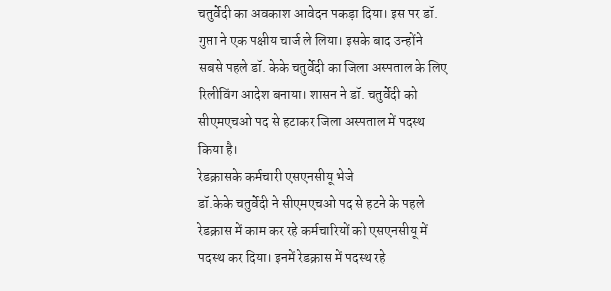चतुर्वेदी का अवकाश आवेदन पकड़ा दिया। इस पर डॉ. गुप्ता ने एक पक्षीय चार्ज ले लिया। इसके बाद उन्होंने सबसे पहले डॉ. केके चतुर्वेदी का जिला अस्पताल के लिए रिलीविंग आदेश बनाया। शासन ने डॉ. चतुर्वेदी को सीएमएचओ पद से हटाकर जिला अस्पताल में पदस्थ किया है।
रेडक्रासके कर्मचारी एसएनसीयू भेजे
डॉ.केके चतुर्वेदी ने सीएमएचओ पद से हटने के पहले रेडक्रास में काम कर रहे कर्मचारियों को एसएनसीयू में पदस्थ कर दिया। इनमें रेडक्रास में पदस्थ रहे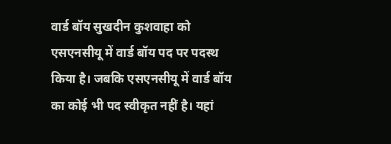वार्ड बॉय सुखदीन कुशवाहा को एसएनसीयू में वार्ड बॉय पद पर पदस्थ किया है। जबकि एसएनसीयू में वार्ड बॉय का कोई भी पद स्वीकृत नहीं है। यहां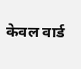केवल वार्ड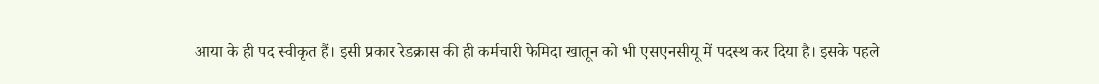आया के ही पद स्वीकृत हैं। इसी प्रकार रेडक्रास की ही कर्मचारी फेमिदा खातून को भी एसएनसीयू में पदस्थ कर दिया है। इसके पहले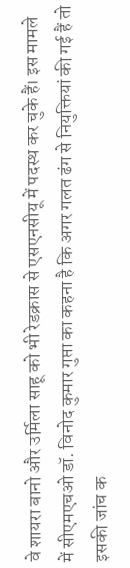वे शायरा बानो और उर्मिला साहू को भी रेडक्रास से एसएनसीयू में पदस्थ कर चुके हैं। इस मामले में सीएमएचओ डॉ. विनोद कुमार गुप्ता का कहना है कि अगर गलत ढंग से नियुक्तियां की गई हैं तो इसकी जांच क